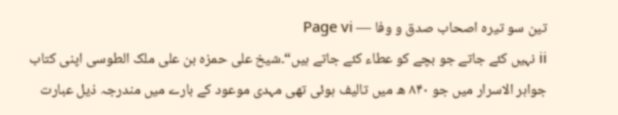تین سو تیرہ اصحاب صدق و وفا — Page vi
ii نہیں کئے جاتے جو بچے کو عطاء کئے جاتے ہیں“۔شیخ علی حمزہ بن علی ملک الطوسی اپنی کتاب جواہر الاسرار میں جو ۸۴۰ ھ میں تالیف ہوئی تھی مہدی موعود کے بارے میں مندرجہ ذیل عبارت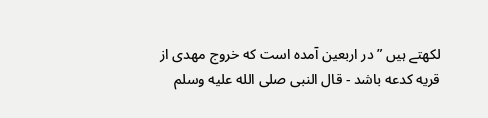لکھتے ہیں ” در اربعین آمده است که خروج مهدی از قریه کدعه باشد - قال النبى صلى الله عليه وسلم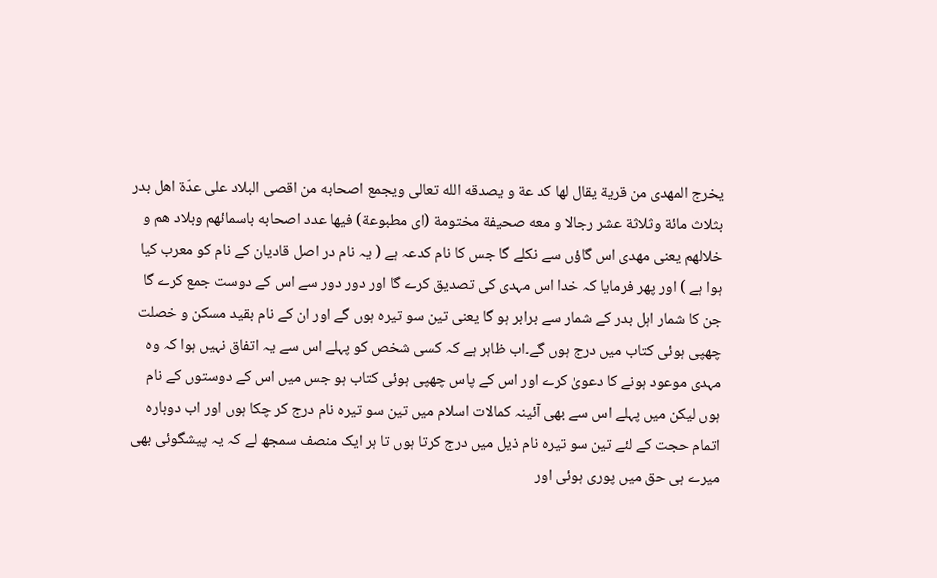يخرج المهدى من قرية يقال لها كد عة و يصدقه الله تعالى ويجمع اصحابه من اقصى البلاد على عدّة اهل بدر بثلاث مائة وثلاثة عشر رجالا و معه صحيفة مختومة (اى مطبوعة) فيها عدد اصحابه باسمائهم وبلاد هم و خلالهم یعنی مهدی اس گاؤں سے نکلے گا جس کا نام کدعہ ہے ( یہ نام در اصل قادیان کے نام کو معرب کیا ہوا ہے ) اور پھر فرمایا کہ خدا اس مہدی کی تصدیق کرے گا اور دور دور سے اس کے دوست جمع کرے گا جن کا شمار اہل بدر کے شمار سے برابر ہو گا یعنی تین سو تیرہ ہوں گے اور ان کے نام بقید مسکن و خصلت چھپی ہوئی کتاب میں درج ہوں گے۔اب ظاہر ہے کہ کسی شخص کو پہلے اس سے یہ اتفاق نہیں ہوا کہ وہ مہدی موعود ہونے کا دعویٰ کرے اور اس کے پاس چھپی ہوئی کتاب ہو جس میں اس کے دوستوں کے نام ہوں لیکن میں پہلے اس سے بھی آئینہ کمالات اسلام میں تین سو تیرہ نام درج کر چکا ہوں اور اب دوبارہ اتمام حجت کے لئے تین سو تیرہ نام ذیل میں درج کرتا ہوں تا ہر ایک منصف سمجھ لے کہ یہ پیشگوئی بھی میرے ہی حق میں پوری ہوئی اور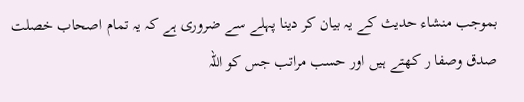بموجب منشاء حدیث کے یہ بیان کر دینا پہلے سے ضروری ہے کہ یہ تمام اصحاب خصلت صدق وصفا ر کھتے ہیں اور حسب مراتب جس کو اللہ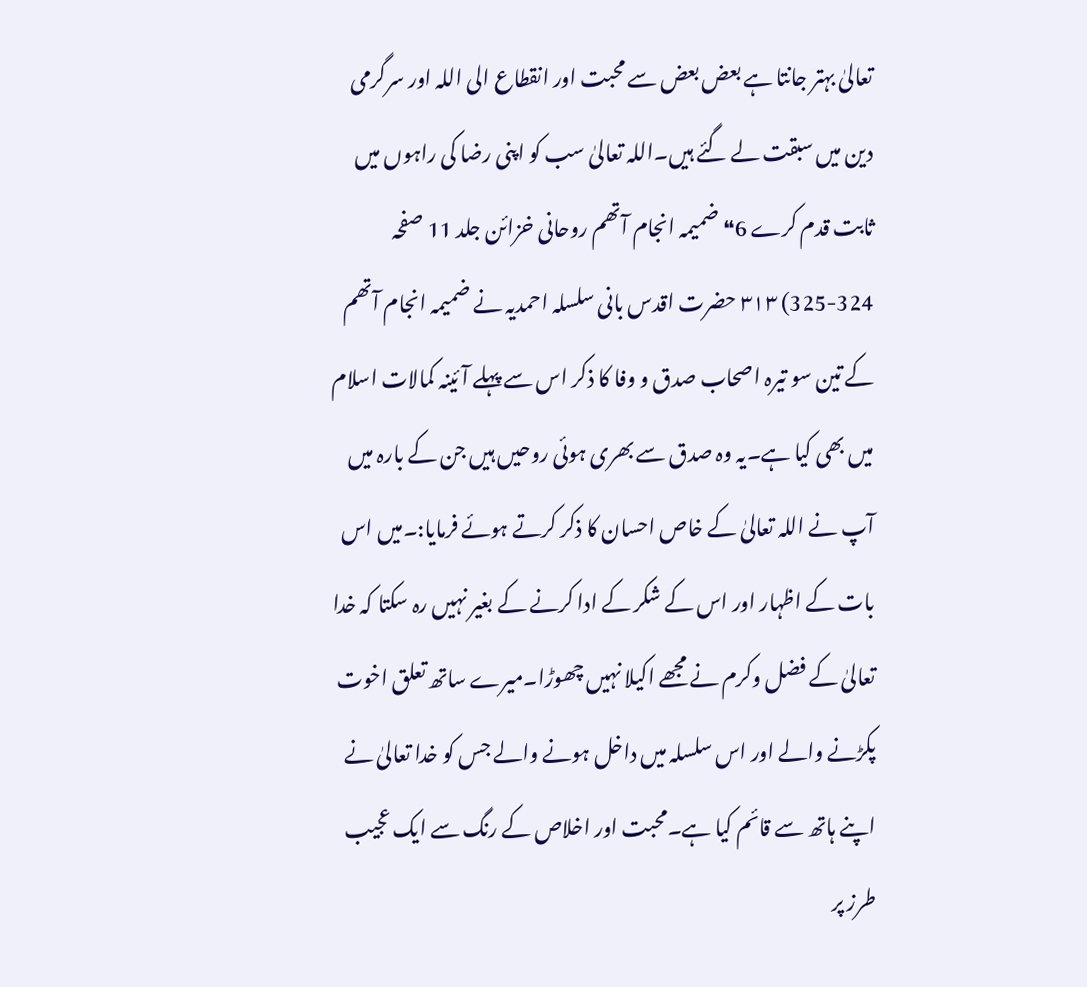تعالیٰ بہتر جانتا ہے بعض بعض سے محبت اور انقطاع الی اللہ اور سرگرمی دین میں سبقت لے گئے ہیں۔اللہ تعالیٰ سب کو اپنی رضا کی راہوں میں ثابت قدم کرے 6❝ ضمیمہ انجام آتھم روحانی خزائن جلد 11 صفحہ 324-325) ۳۱۳ حضرت اقدس بانی سلسلہ احمدیہ نے ضمیمہ انجام آتھم کے تین سو تیرہ اصحاب صدق و وفا کا ذکر اس سے پہلے آئینہ کمالات اسلام میں بھی کیا ہے۔یہ وہ صدق سے بھری ہوئی روحیں ہیں جن کے بارہ میں آپ نے اللہ تعالیٰ کے خاص احسان کا ذکر کرتے ہوئے فرمایا:۔میں اس بات کے اظہار اور اس کے شکر کے ادا کرنے کے بغیر نہیں رہ سکتا کہ خدا تعالیٰ کے فضل وکرم نے مجھے اکیلا نہیں چھوڑا۔میرے ساتھ تعلق اخوت پکڑنے والے اور اس سلسلہ میں داخل ہونے والے جس کو خدا تعالیٰ نے اپنے ہاتھ سے قائم کیا ہے۔محبت اور اخلاص کے رنگ سے ایک عجیب طرز پر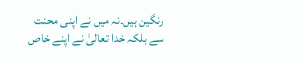رنگین ہیں۔نہ میں نے اپنی محنت سے بلکہ خدا تعالیٰ نے اپنے خاص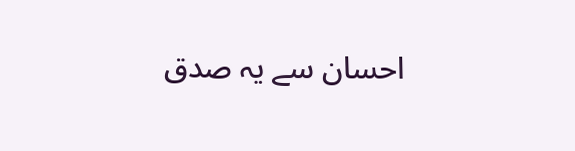احسان سے یہ صدق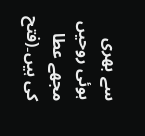سے بھری ہوئی روحیں مجھے عطا کی ہیں۔(فتح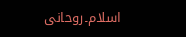اسلام۔روحانی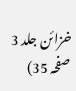خزائن جلد 3 صفحہ 35)